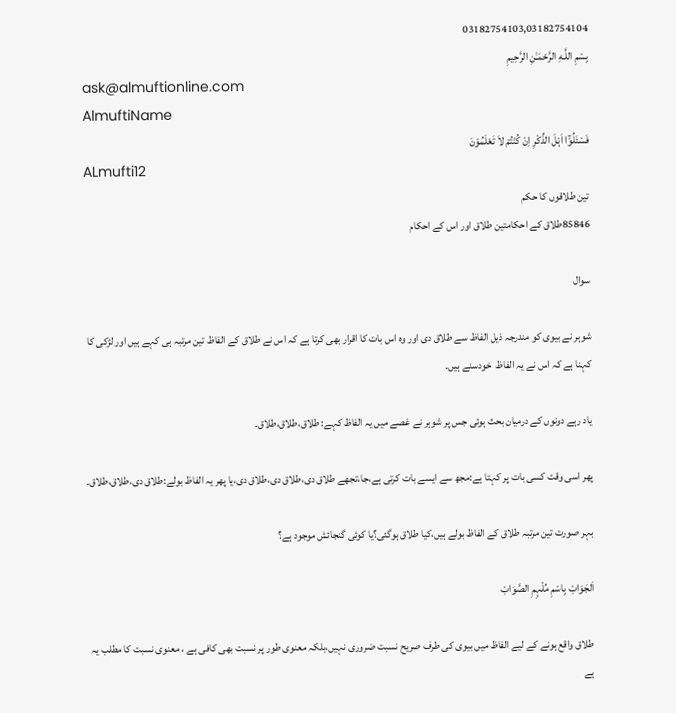03182754103,03182754104
بِسْمِ اللَّـهِ الرَّحْمَـٰنِ الرَّحِيمِ
ask@almuftionline.com
AlmuftiName
فَسْئَلُوْٓا اَہْلَ الذِّکْرِ اِنْ کُنْتُمْ لاَ تَعْلَمُوْنَ
ALmufti12
تین طلاقوں کا حکم
85846طلاق کے احکامتین طلاق اور اس کے احکام

سوال

شوہر نے بیوی کو مندرجہ ذیل الفاظ سے طلاق دی اور وہ اس بات کا اقرار بھی کرتا ہے کہ اس نے طلاق کے الفاظ تین مرتبہ ہی کہے ہیں اور لڑکی کا کہنا ہے کہ اس نے یہ الفاظ  خودسنے ہیں۔

یاد رہے دونوں کے درمیان بحث ہوئی جس پر شوہر نے غصے میں یہ الفاظ کہے: طلاق،طلاق،طلاق۔

پھر اسی وقت کسی بات پر کہتا ہے:مجھ سے ایسے بات کرتی ہے،جا،تجھے طلاق دی،طلاق دی،طلاق دی،یا پھر یہ الفاظ بولے:طلاق دی،طلاق،طلاق۔

بہر صورت تین مرتبہ طلاق کے الفاظ بولے ہیں،کیا طلاق ہوگئی؟یا کوئی گنجائش موجود ہے؟

اَلجَوَابْ بِاسْمِ مُلْہِمِ الصَّوَابْ

طلاق واقع ہونے کے لیے الفاظ میں بیوی کی طرف صریح نسبت ضروری نہیں،بلکہ معنوی طور پر نسبت بھی کافی ہے ، معنوی نسبت کا مطلب یہ ہے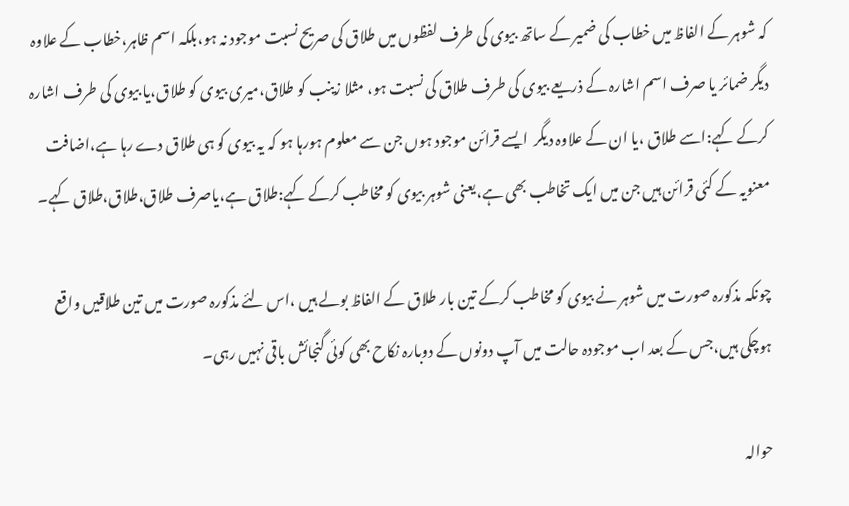کہ شوہر کے الفاظ میں خطاب کی ضمیر کے ساتھ بیوی کی طرف لفظوں میں طلاق کی صریح نسبت موجود نہ ہو،بلکہ اسم ظاہر،خطاب کے علاوہ دیگر ضمائر یا صرف اسم اشارہ کے ذریعے بیوی کی طرف طلاق کی نسبت ہو، مثلا زینب کو طلاق،میری بیوی کو طلاق،یا بیوی کی طرف اشارہ کرکے کہے:اسے طلاق ،یا ان کے علاوہ دیگر  ایسے قرائن موجود ہوں جن سے معلوم ہورہا ہو کہ یہ بیوی کو ہی طلاق دے رہا ہے،اضافت معنویہ کے کئی قرائن ہیں جن میں ایک تخاطب بھی ہے،یعنی شوہر بیوی کو مخاطب کرکے کہے:طلاق ہے،یاصرف طلاق،طلاق،طلاق کہے۔

چونکہ مذکورہ صورت میں شوہر نے بیوی کو مخاطب کرکے تین بار طلاق کے الفاظ بولے ہیں ،اس لئے مذکورہ صورت میں تین طلاقیں واقع ہوچکی ہیں،جس کے بعد اب موجودہ حالت میں آپ دونوں کے دوبارہ نکاح بھی کوئی گنجائش باقی نہیں رہی۔

حوالہ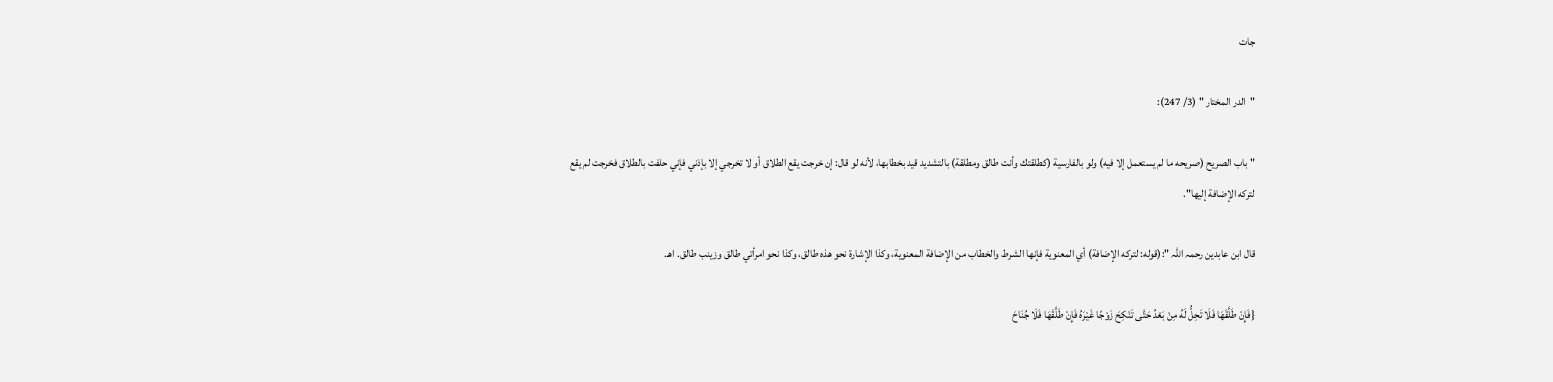جات

"الدر المختار " (3/ 247):

"باب الصريح (صريحه ما لم يستعمل إلا فيه) ولو بالفارسية (كطلقتك وأنت طالق ومطلقة) بالتشديد قيد بخطابها، لأنه لو قال: إن خرجت يقع الطلاق أو لا تخرجي إلا بإذني فإني حلفت بالطلاق فخرجت لم يقع لتركه الإضافة إليها".

قال ابن عابدین رحمہ اللہ ":(قوله: لتركه الإضافة) أي المعنوية فإنها الشرط والخطاب من الإضافة المعنوية، وكذا الإشارة نحو هذه طالق، وكذا نحو امرأتي طالق وزينب طالق. اهـ.

{فَإِنْ طَلَّقَهَا فَلَا تَحِلُّ لَهُ مِنْ بَعْدُ حَتَّى تَنْكِحَ زَوْجًا غَيْرَهُ فَإِنْ طَلَّقَهَا فَلَا جُنَاحَ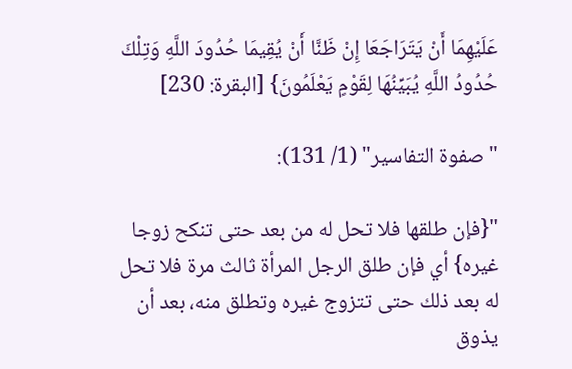عَلَيْهِمَا أَنْ يَتَرَاجَعَا إِنْ ظَنَّا أَنْ يُقِيمَا حُدُودَ اللَّهِ وَتِلْكَ حُدُودُ اللَّهِ يُبَيِّنُهَا لِقَوْمٍ يَعْلَمُونَ} [البقرة: 230]

"صفوة التفاسير" (1/ 131):

"{فإن طلقها فلا تحل له من بعد حتى تنكح زوجا غيره} أي فإن طلق الرجل المرأة ثالث مرة فلا تحل له بعد ذلك حتى تتزوج غيره وتطلق منه، بعد أن يذوق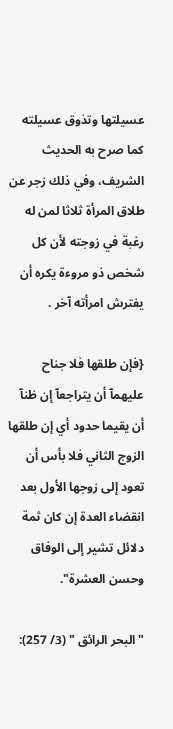عسيلتها وتذوق عسيلته كما صرح به الحديث الشريف، وفي ذلك زجر عن طلاق المرأة ثلاثا لمن له رغبة في زوجته لأن كل شخص ذو مروءة يكره أن يفترش امرأته آخر .

{فإن طلقها فلا جناح عليهمآ أن يتراجعآ إن ظنآ أن يقيما حدود أي إن طلقها الزوج الثاني فلا بأس أن تعود إلى زوجها الأول بعد انقضاء العدة إن كان ثمة دلائل تشير إلى الوفاق وحسن العشرة".

"البحر الرائق " (3/ 257):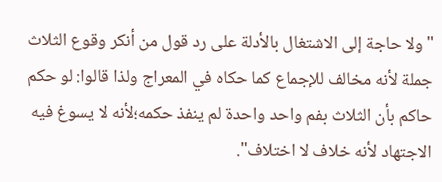"ولا حاجة إلى الاشتغال بالأدلة على رد قول من أنكر وقوع الثلاث جملة لأنه مخالف للإجماع كما حكاه في المعراج ولذا قالوا: لو حكم حاكم بأن الثلاث بفم واحد واحدة لم ينفذ حكمه؛لأنه لا يسوغ فيه الاجتهاد لأنه خلاف لا اختلاف".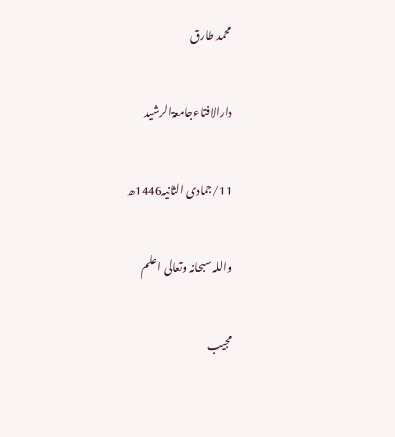محمد طارق

دارالافتاءجامعۃالرشید

11/جمادی الثانیہ1446ھ

واللہ سبحانہ وتعالی اعلم

مجیب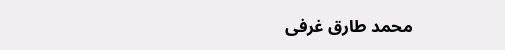محمد طارق غرفی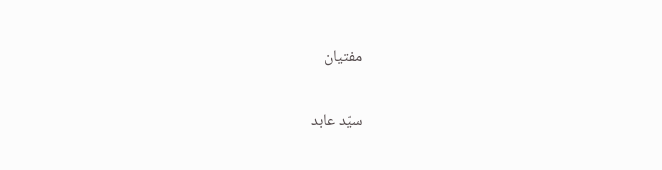مفتیان

سیّد عابد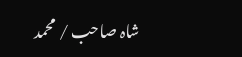شاہ صاحب / محمد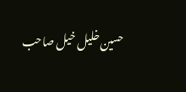حسین خلیل خیل صاحب